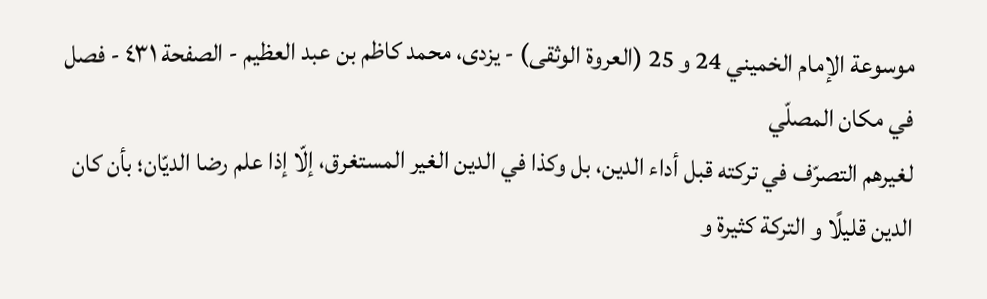موسوعة الإمام الخميني 24 و 25 (العروة الوثقى) - يزدى، محمد كاظم بن عبد العظيم - الصفحة ٤٣١ - فصل في مكان المصلّي
لغيرهم التصرّف في تركته قبل أداء الدين، بل وكذا في الدين الغير المستغرق، إلّا إذا علم رضا الديّان؛ بأن كان الدين قليلًا و التركة كثيرة و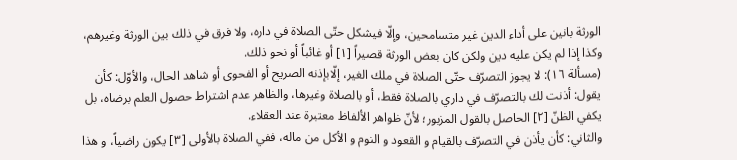الورثة بانين على أداء الدين غير متسامحين، وإلّا فيشكل حتّى الصلاة في داره، ولا فرق في ذلك بين الورثة وغيرهم، وكذا إذا لم يكن عليه دين ولكن كان بعض الورثة قصيراً [١] أو غائباً أو نحو ذلك.
(مسألة ١٦): لا يجوز التصرّف حتّى الصلاة في ملك الغير، إلّابإذنه الصريح أو الفحوى أو شاهد الحال، والأوّل: كأن يقول: أذنت لك بالتصرّف في داري بالصلاة فقط، أو بالصلاة وغيرها، والظاهر عدم اشتراط حصول العلم برضاه، بل يكفي الظنّ [٢] الحاصل بالقول المزبور؛ لأنّ ظواهر الألفاظ معتبرة عند العقلاء.
والثاني: كأن يأذن في التصرّف بالقيام و القعود و النوم و الأكل من ماله، ففي الصلاة بالأولى [٣] يكون راضياً، و هذا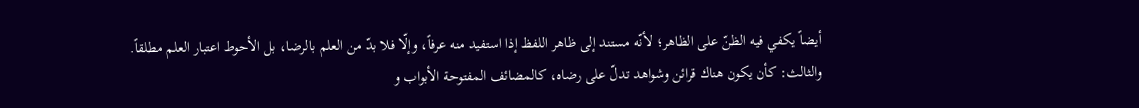أيضاً يكفي فيه الظنّ على الظاهر؛ لأنّه مستند إلى ظاهر اللفظ إذا استفيد منه عرفاً، وإلّا فلا بدّ من العلم بالرضا، بل الأحوط اعتبار العلم مطلقاً. والثالث: كأن يكون هناك قرائن وشواهد تدلّ على رضاه، كالمضائف المفتوحة الأبواب و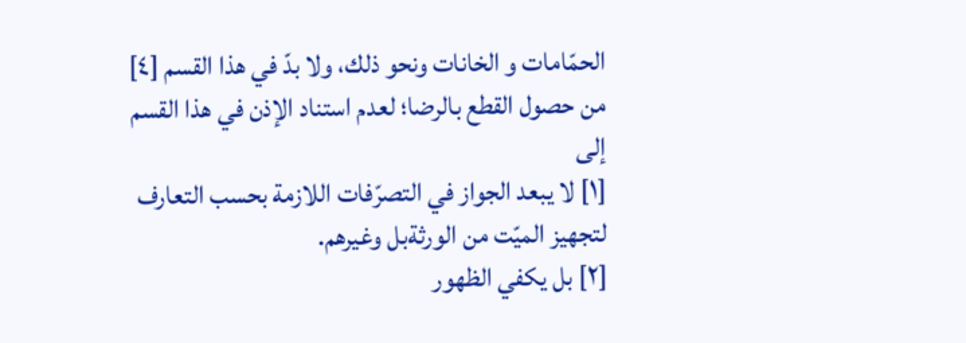الحمّامات و الخانات ونحو ذلك، ولا بدّ في هذا القسم [٤] من حصول القطع بالرضا؛ لعدم استناد الإذن في هذا القسم إلى
[١] لا يبعد الجواز في التصرّفات اللازمة بحسب التعارف لتجهيز الميّت من الورثةبل وغيرهم.
[٢] بل يكفي الظهور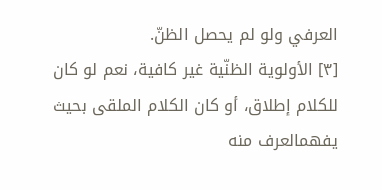العرفي ولو لم يحصل الظنّ.
[٣] الأولوية الظنّية غير كافية، نعم لو كان للكلام إطلاق، أو كان الكلام الملقى بحيث يفهمالعرف منه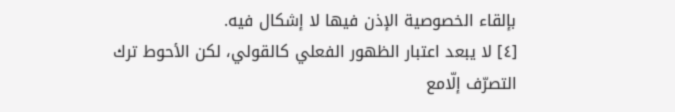بإلقاء الخصوصية الإذن فيها لا إشكال فيه.
[٤] لا يبعد اعتبار الظهور الفعلي كالقولي، لكن الأحوط ترك التصرّف إلّامع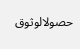حصولالوثوق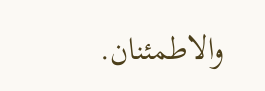والاطمئنان.